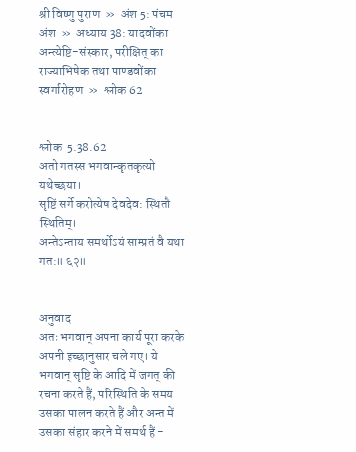श्री विष्णु पुराण  »  अंश 5: पंचम अंश  »  अध्याय 38: यादवोंका अन्त्येष्टि-संस्कार, परीक्षित् का राज्याभिषेक तथा पाण्डवोंका स्वर्गारोहण  »  श्लोक 62


श्लोक  5.38.62
अतो गतस्स भगवान्कृतकृत्यो यथेच्छया।
सृष्टिं सर्गे करोत्येष देवदेव: स्थितौ स्थितिम्।
अन्तेऽन्ताय समर्थोऽयं साम्प्रतं वै यथा गत:॥ ६२॥


अनुवाद
अतः भगवान् अपना कार्य पूरा करके अपनी इच्छानुसार चले गए। ये भगवान् सृष्टि के आदि में जगत् की रचना करते हैं, परिस्थिति के समय उसका पालन करते हैं और अन्त में उसका संहार करने में समर्थ हैं -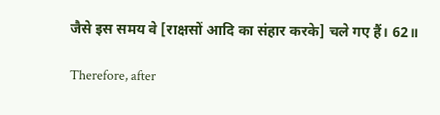जैसे इस समय वे [राक्षसों आदि का संहार करके] चले गए हैं। 62॥

Therefore, after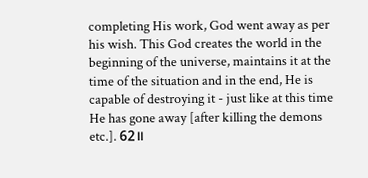completing His work, God went away as per his wish. This God creates the world in the beginning of the universe, maintains it at the time of the situation and in the end, He is capable of destroying it - just like at this time He has gone away [after killing the demons etc.]. 62॥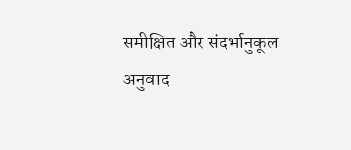समीक्षित और संदर्भानुकूल अनुवाद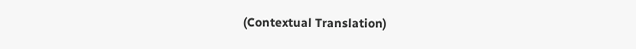(Contextual Translation)